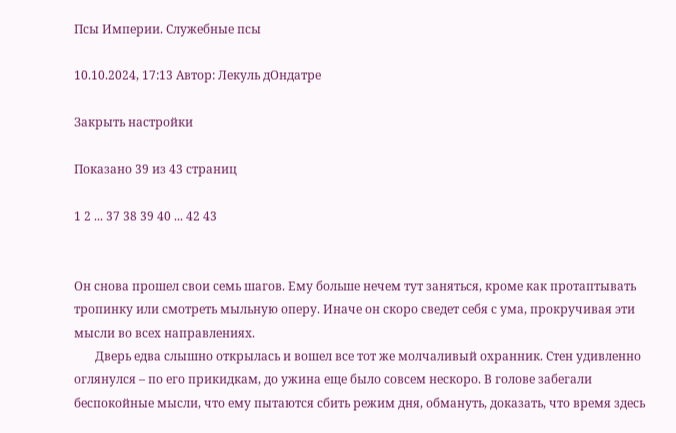Псы Империи. Служебные псы

10.10.2024, 17:13 Автор: Лекуль дОндатре

Закрыть настройки

Показано 39 из 43 страниц

1 2 ... 37 38 39 40 ... 42 43


Он снова прошел свои семь шагов. Ему больше нечем тут заняться, кроме как протаптывать тропинку или смотреть мыльную оперу. Иначе он скоро сведет себя с ума, прокручивая эти мысли во всех направлениях.
       Дверь едва слышно открылась и вошел все тот же молчаливый охранник. Стен удивленно оглянулся – по его прикидкам, до ужина еще было совсем нескоро. В голове забегали беспокойные мысли, что ему пытаются сбить режим дня, обмануть, доказать, что время здесь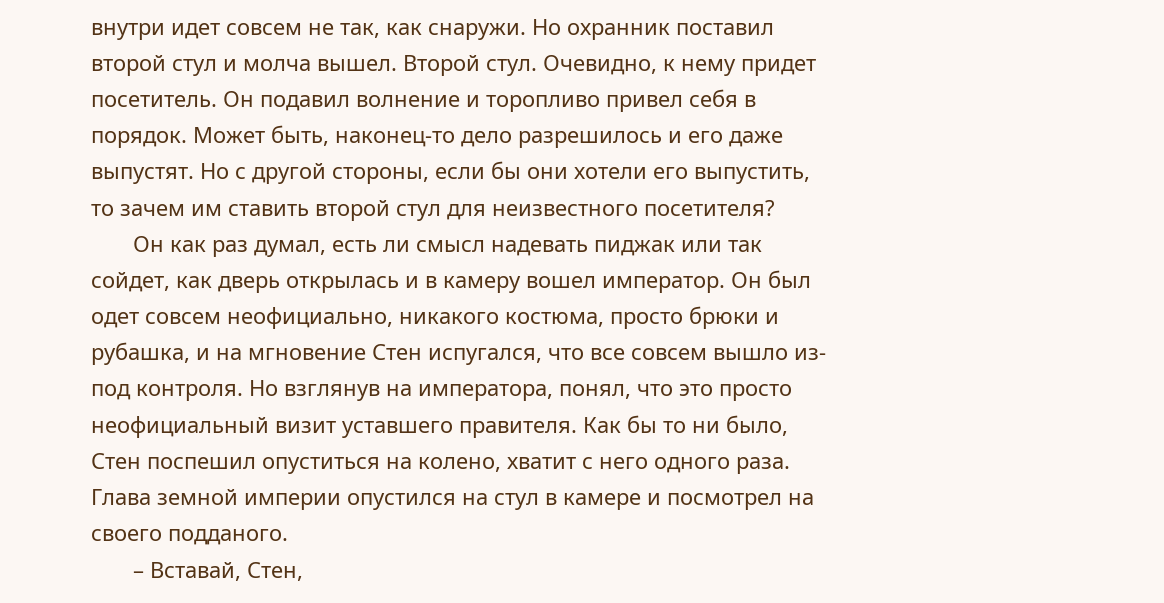внутри идет совсем не так, как снаружи. Но охранник поставил второй стул и молча вышел. Второй стул. Очевидно, к нему придет посетитель. Он подавил волнение и торопливо привел себя в порядок. Может быть, наконец-то дело разрешилось и его даже выпустят. Но с другой стороны, если бы они хотели его выпустить, то зачем им ставить второй стул для неизвестного посетителя?
       Он как раз думал, есть ли смысл надевать пиджак или так сойдет, как дверь открылась и в камеру вошел император. Он был одет совсем неофициально, никакого костюма, просто брюки и рубашка, и на мгновение Стен испугался, что все совсем вышло из-под контроля. Но взглянув на императора, понял, что это просто неофициальный визит уставшего правителя. Как бы то ни было, Стен поспешил опуститься на колено, хватит с него одного раза. Глава земной империи опустился на стул в камере и посмотрел на своего подданого.
       – Вставай, Стен,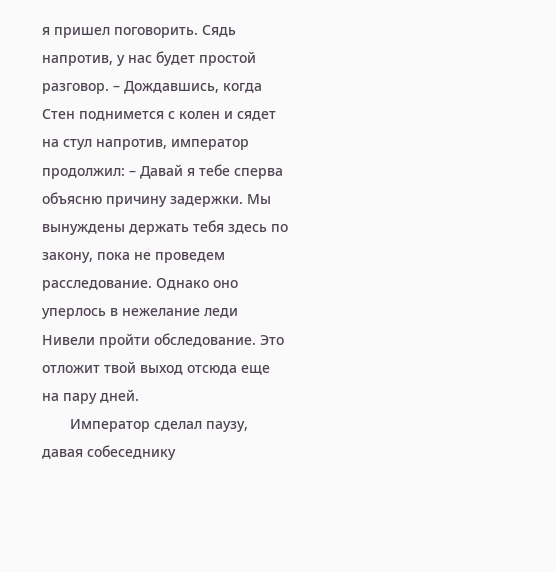я пришел поговорить. Сядь напротив, у нас будет простой разговор. – Дождавшись, когда Стен поднимется с колен и сядет на стул напротив, император продолжил: – Давай я тебе сперва объясню причину задержки. Мы вынуждены держать тебя здесь по закону, пока не проведем расследование. Однако оно уперлось в нежелание леди Нивели пройти обследование. Это отложит твой выход отсюда еще на пару дней.
       Император сделал паузу, давая собеседнику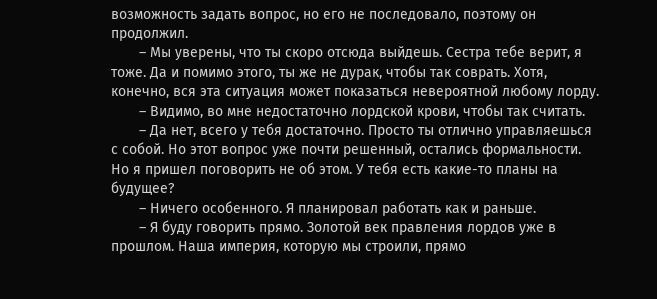возможность задать вопрос, но его не последовало, поэтому он продолжил.
       – Мы уверены, что ты скоро отсюда выйдешь. Сестра тебе верит, я тоже. Да и помимо этого, ты же не дурак, чтобы так соврать. Хотя, конечно, вся эта ситуация может показаться невероятной любому лорду.
       – Видимо, во мне недостаточно лордской крови, чтобы так считать.
       – Да нет, всего у тебя достаточно. Просто ты отлично управляешься с собой. Но этот вопрос уже почти решенный, остались формальности. Но я пришел поговорить не об этом. У тебя есть какие-то планы на будущее?
       – Ничего особенного. Я планировал работать как и раньше.
       – Я буду говорить прямо. Золотой век правления лордов уже в прошлом. Наша империя, которую мы строили, прямо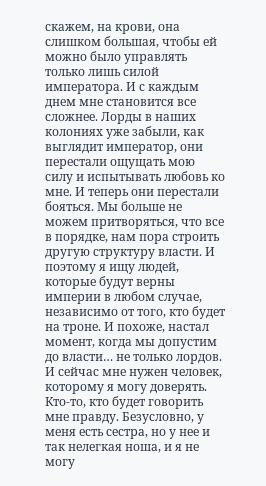скажем, на крови, она слишком большая, чтобы ей можно было управлять только лишь силой императора. И с каждым днем мне становится все сложнее. Лорды в наших колониях уже забыли, как выглядит император, они перестали ощущать мою силу и испытывать любовь ко мне. И теперь они перестали бояться. Мы больше не можем притворяться, что все в порядке, нам пора строить другую структуру власти. И поэтому я ищу людей, которые будут верны империи в любом случае, независимо от того, кто будет на троне. И похоже, настал момент, когда мы допустим до власти… не только лордов. И сейчас мне нужен человек, которому я могу доверять. Кто-то, кто будет говорить мне правду. Безусловно, у меня есть сестра, но у нее и так нелегкая ноша, и я не могу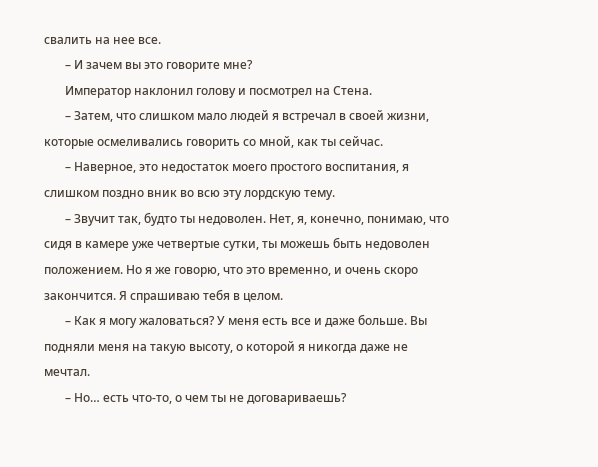свалить на нее все.
       – И зачем вы это говорите мне?
       Император наклонил голову и посмотрел на Стена.
       – Затем, что слишком мало людей я встречал в своей жизни, которые осмеливались говорить со мной, как ты сейчас.
       – Наверное, это недостаток моего простого воспитания, я слишком поздно вник во всю эту лордскую тему.
       – Звучит так, будто ты недоволен. Нет, я, конечно, понимаю, что сидя в камере уже четвертые сутки, ты можешь быть недоволен положением. Но я же говорю, что это временно, и очень скоро закончится. Я спрашиваю тебя в целом.
       – Как я могу жаловаться? У меня есть все и даже больше. Вы подняли меня на такую высоту, о которой я никогда даже не мечтал.
       – Но… есть что-то, о чем ты не договариваешь?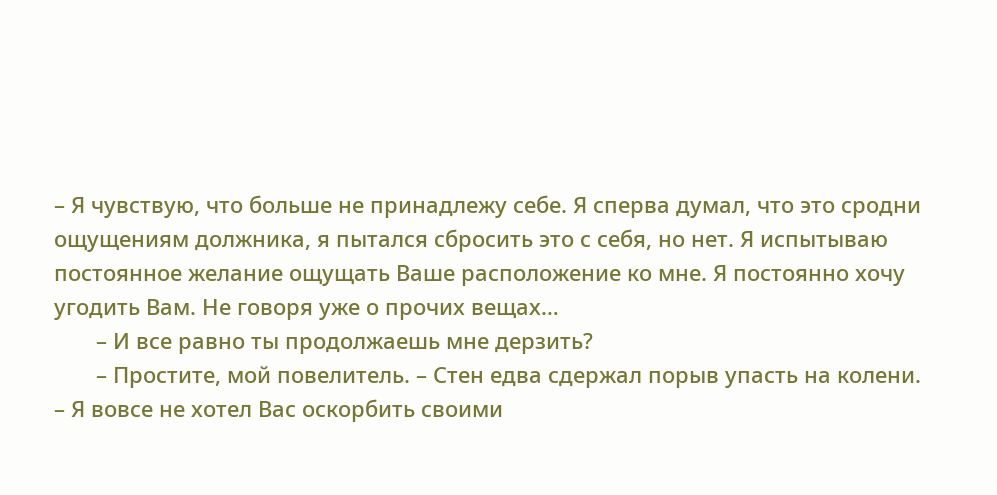– Я чувствую, что больше не принадлежу себе. Я сперва думал, что это сродни ощущениям должника, я пытался сбросить это с себя, но нет. Я испытываю постоянное желание ощущать Ваше расположение ко мне. Я постоянно хочу угодить Вам. Не говоря уже о прочих вещах…
       – И все равно ты продолжаешь мне дерзить?
       – Простите, мой повелитель. – Стен едва сдержал порыв упасть на колени. – Я вовсе не хотел Вас оскорбить своими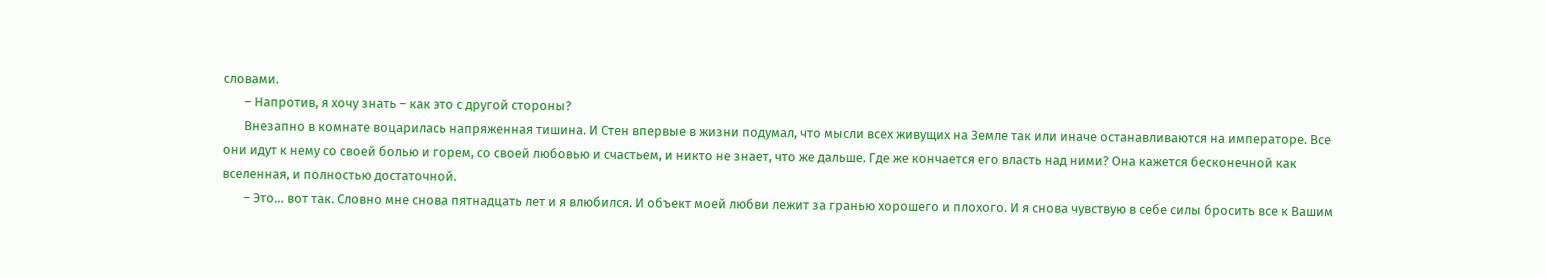словами.
       – Напротив, я хочу знать – как это с другой стороны?
       Внезапно в комнате воцарилась напряженная тишина. И Стен впервые в жизни подумал, что мысли всех живущих на Земле так или иначе останавливаются на императоре. Все они идут к нему со своей болью и горем, со своей любовью и счастьем, и никто не знает, что же дальше. Где же кончается его власть над ними? Она кажется бесконечной как вселенная, и полностью достаточной.
       – Это… вот так. Словно мне снова пятнадцать лет и я влюбился. И объект моей любви лежит за гранью хорошего и плохого. И я снова чувствую в себе силы бросить все к Вашим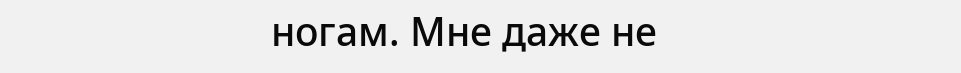ногам. Мне даже не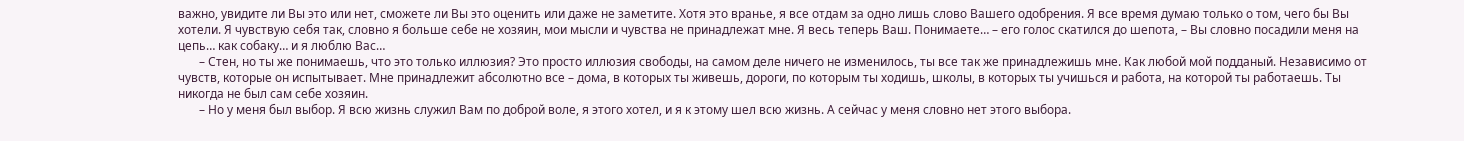важно, увидите ли Вы это или нет, сможете ли Вы это оценить или даже не заметите. Хотя это вранье, я все отдам за одно лишь слово Вашего одобрения. Я все время думаю только о том, чего бы Вы хотели. Я чувствую себя так, словно я больше себе не хозяин, мои мысли и чувства не принадлежат мне. Я весь теперь Ваш. Понимаете… – его голос скатился до шепота, – Вы словно посадили меня на цепь… как собаку… и я люблю Вас…
       – Стен, но ты же понимаешь, что это только иллюзия? Это просто иллюзия свободы, на самом деле ничего не изменилось, ты все так же принадлежишь мне. Как любой мой подданый. Независимо от чувств, которые он испытывает. Мне принадлежит абсолютно все – дома, в которых ты живешь, дороги, по которым ты ходишь, школы, в которых ты учишься и работа, на которой ты работаешь. Ты никогда не был сам себе хозяин.
       – Но у меня был выбор. Я всю жизнь служил Вам по доброй воле, я этого хотел, и я к этому шел всю жизнь. А сейчас у меня словно нет этого выбора.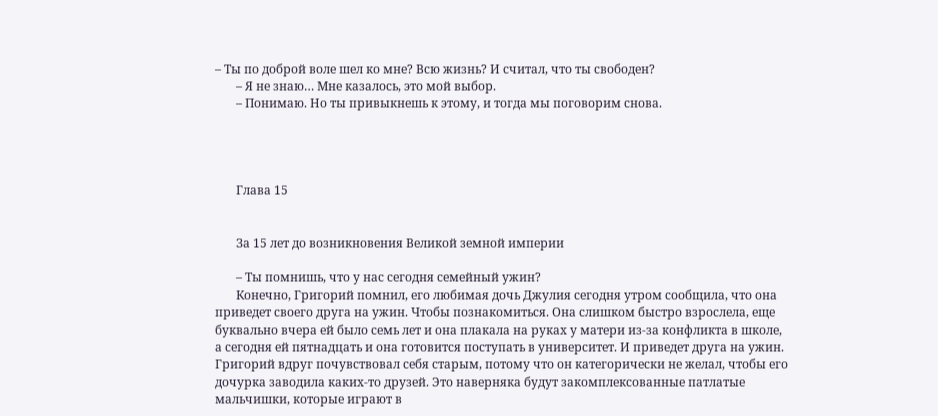– Ты по доброй воле шел ко мне? Всю жизнь? И считал, что ты свободен?
       – Я не знаю… Мне казалось, это мой выбор.
       – Понимаю. Но ты привыкнешь к этому, и тогда мы поговорим снова.




       Глава 15


       За 15 лет до возникновения Великой земной империи

       – Ты помнишь, что у нас сегодня семейный ужин?
       Конечно, Григорий помнил, его любимая дочь Джулия сегодня утром сообщила, что она приведет своего друга на ужин. Чтобы познакомиться. Она слишком быстро взрослела, еще буквально вчера ей было семь лет и она плакала на руках у матери из-за конфликта в школе, а сегодня ей пятнадцать и она готовится поступать в университет. И приведет друга на ужин. Григорий вдруг почувствовал себя старым, потому что он категорически не желал, чтобы его дочурка заводила каких-то друзей. Это наверняка будут закомплексованные патлатые мальчишки, которые играют в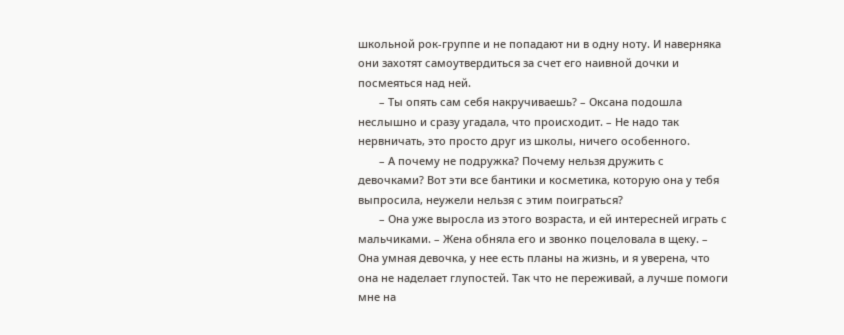школьной рок-группе и не попадают ни в одну ноту. И наверняка они захотят самоутвердиться за счет его наивной дочки и посмеяться над ней.
       – Ты опять сам себя накручиваешь? – Оксана подошла неслышно и сразу угадала, что происходит. – Не надо так нервничать, это просто друг из школы, ничего особенного.
       – А почему не подружка? Почему нельзя дружить с девочками? Вот эти все бантики и косметика, которую она у тебя выпросила, неужели нельзя с этим поиграться?
       – Она уже выросла из этого возраста, и ей интересней играть с мальчиками. – Жена обняла его и звонко поцеловала в щеку. – Она умная девочка, у нее есть планы на жизнь, и я уверена, что она не наделает глупостей. Так что не переживай, а лучше помоги мне на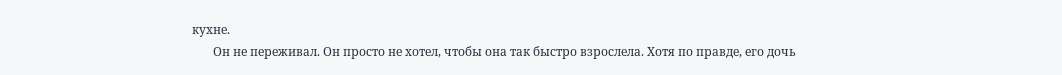кухне.
       Он не переживал. Он просто не хотел, чтобы она так быстро взрослела. Хотя по правде, его дочь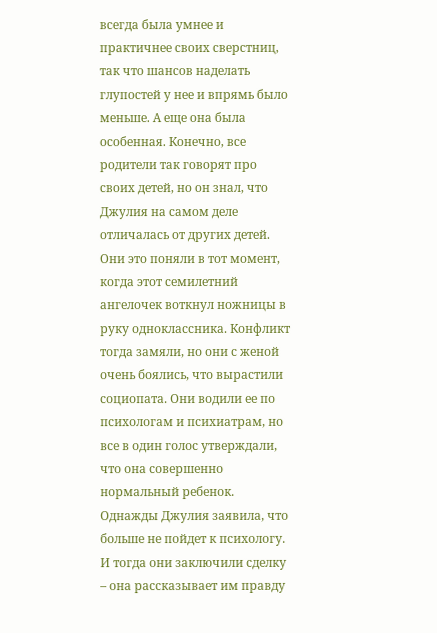всегда была умнее и практичнее своих сверстниц, так что шансов наделать глупостей у нее и впрямь было меньше. А еще она была особенная. Конечно, все родители так говорят про своих детей, но он знал, что Джулия на самом деле отличалась от других детей. Они это поняли в тот момент, когда этот семилетний ангелочек воткнул ножницы в руку одноклассника. Конфликт тогда замяли, но они с женой очень боялись, что вырастили социопата. Они водили ее по психологам и психиатрам, но все в один голос утверждали, что она совершенно нормальный ребенок. Однажды Джулия заявила, что больше не пойдет к психологу. И тогда они заключили сделку – она рассказывает им правду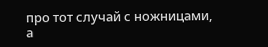про тот случай с ножницами, а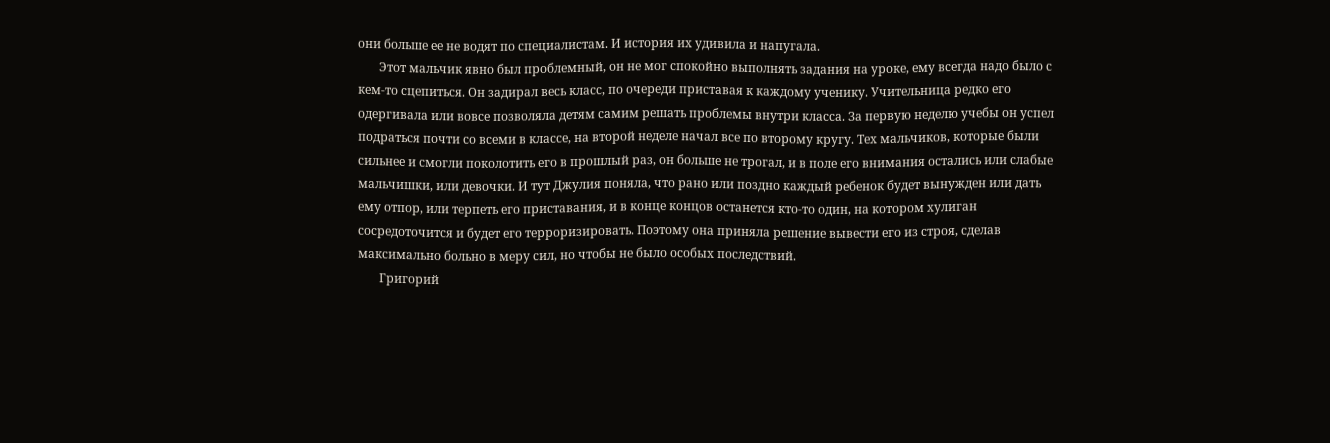они больше ее не водят по специалистам. И история их удивила и напугала.
       Этот мальчик явно был проблемный, он не мог спокойно выполнять задания на уроке, ему всегда надо было с кем-то сцепиться. Он задирал весь класс, по очереди приставая к каждому ученику. Учительница редко его одергивала или вовсе позволяла детям самим решать проблемы внутри класса. За первую неделю учебы он успел подраться почти со всеми в классе, на второй неделе начал все по второму кругу. Тех мальчиков, которые были сильнее и смогли поколотить его в прошлый раз, он больше не трогал, и в поле его внимания остались или слабые мальчишки, или девочки. И тут Джулия поняла, что рано или поздно каждый ребенок будет вынужден или дать ему отпор, или терпеть его приставания, и в конце концов останется кто-то один, на котором хулиган сосредоточится и будет его терроризировать. Поэтому она приняла решение вывести его из строя, сделав максимально больно в меру сил, но чтобы не было особых последствий.
       Григорий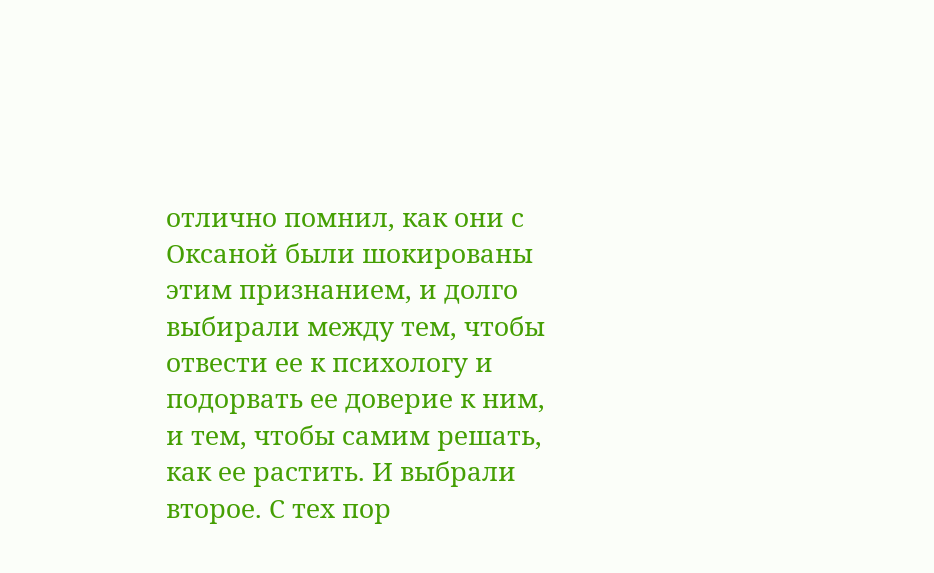отлично помнил, как они с Оксаной были шокированы этим признанием, и долго выбирали между тем, чтобы отвести ее к психологу и подорвать ее доверие к ним, и тем, чтобы самим решать, как ее растить. И выбрали второе. С тех пор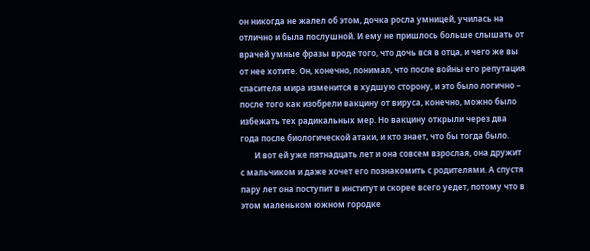он никогда не жалел об этом, дочка росла умницей, училась на отлично и была послушной. И ему не пришлось больше слышать от врачей умные фразы вроде того, что дочь вся в отца, и чего же вы от нее хотите. Он, конечно, понимал, что после войны его репутация спасителя мира изменится в худшую сторону, и это было логично – после того как изобрели вакцину от вируса, конечно, можно было избежать тех радикальных мер. Но вакцину открыли через два года после биологической атаки, и кто знает, что бы тогда было.
       И вот ей уже пятнадцать лет и она совсем взрослая, она дружит с мальчиком и даже хочет его познакомить с родителями. А спустя пару лет она поступит в институт и скорее всего уедет, потому что в этом маленьком южном городке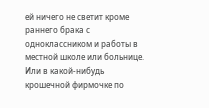ей ничего не светит кроме раннего брака с одноклассником и работы в местной школе или больнице. Или в какой-нибудь крошечной фирмочке по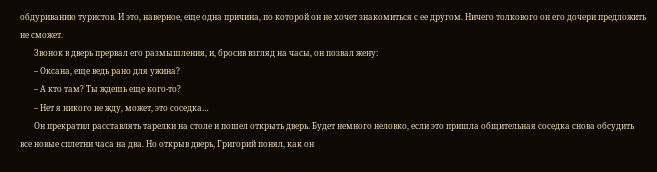обдуриванию туристов. И это, наверное, еще одна причина, по которой он не хочет знакомиться с ее другом. Ничего толкового он его дочери предложить не сможет.
       Звонок в дверь прервал его размышления, и, бросив взгляд на часы, он позвал жену:
       – Оксана, еще ведь рано для ужина?
       – А кто там? Ты ждешь еще кого-то?
       – Нет я никого не жду, может, это соседка…
       Он прекратил расставлять тарелки на столе и пошел открыть дверь. Будет немного неловко, если это пришла общительная соседка снова обсудить все новые сплетни часа на два. Но открыв дверь, Григорий понял, как он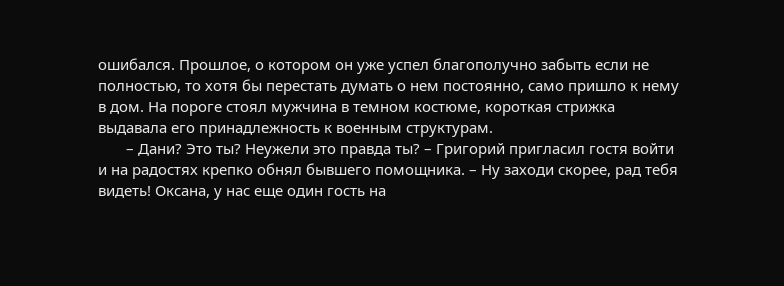ошибался. Прошлое, о котором он уже успел благополучно забыть если не полностью, то хотя бы перестать думать о нем постоянно, само пришло к нему в дом. На пороге стоял мужчина в темном костюме, короткая стрижка выдавала его принадлежность к военным структурам.
       – Дани? Это ты? Неужели это правда ты? – Григорий пригласил гостя войти и на радостях крепко обнял бывшего помощника. – Ну заходи скорее, рад тебя видеть! Оксана, у нас еще один гость на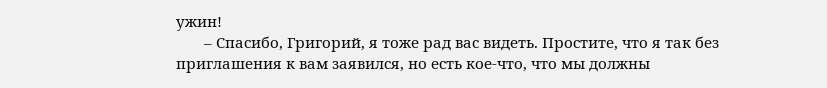ужин!
       – Спасибо, Григорий, я тоже рад вас видеть. Простите, что я так без приглашения к вам заявился, но есть кое-что, что мы должны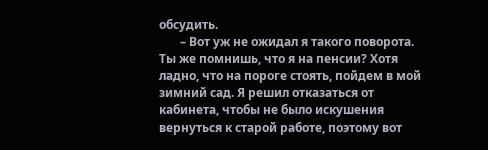обсудить.
       – Вот уж не ожидал я такого поворота. Ты же помнишь, что я на пенсии? Хотя ладно, что на пороге стоять, пойдем в мой зимний сад. Я решил отказаться от кабинета, чтобы не было искушения вернуться к старой работе, поэтому вот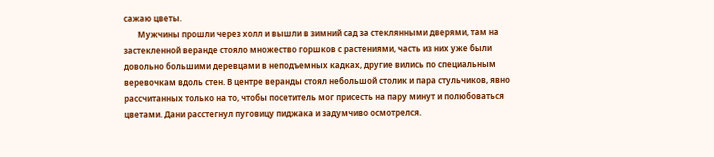сажаю цветы.
       Мужчины прошли через холл и вышли в зимний сад за стеклянными дверями, там на застекленной веранде стояло множество горшков с растениями, часть из них уже были довольно большими деревцами в неподъемных кадках, другие вились по специальным веревочкам вдоль стен. В центре веранды стоял небольшой столик и пара стульчиков, явно рассчитанных только на то, чтобы посетитель мог присесть на пару минут и полюбоваться цветами. Дани расстегнул пуговицу пиджака и задумчиво осмотрелся.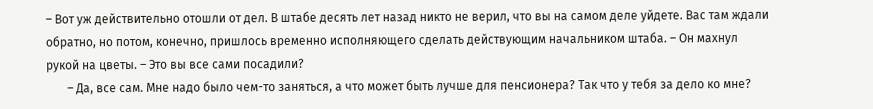– Вот уж действительно отошли от дел. В штабе десять лет назад никто не верил, что вы на самом деле уйдете. Вас там ждали обратно, но потом, конечно, пришлось временно исполняющего сделать действующим начальником штаба. – Он махнул рукой на цветы. – Это вы все сами посадили?
       – Да, все сам. Мне надо было чем-то заняться, а что может быть лучше для пенсионера? Так что у тебя за дело ко мне?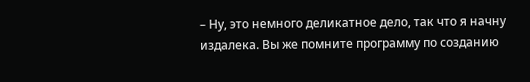– Ну, это немного деликатное дело, так что я начну издалека. Вы же помните программу по созданию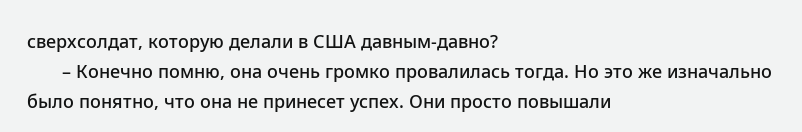сверхсолдат, которую делали в США давным-давно?
       – Конечно помню, она очень громко провалилась тогда. Но это же изначально было понятно, что она не принесет успех. Они просто повышали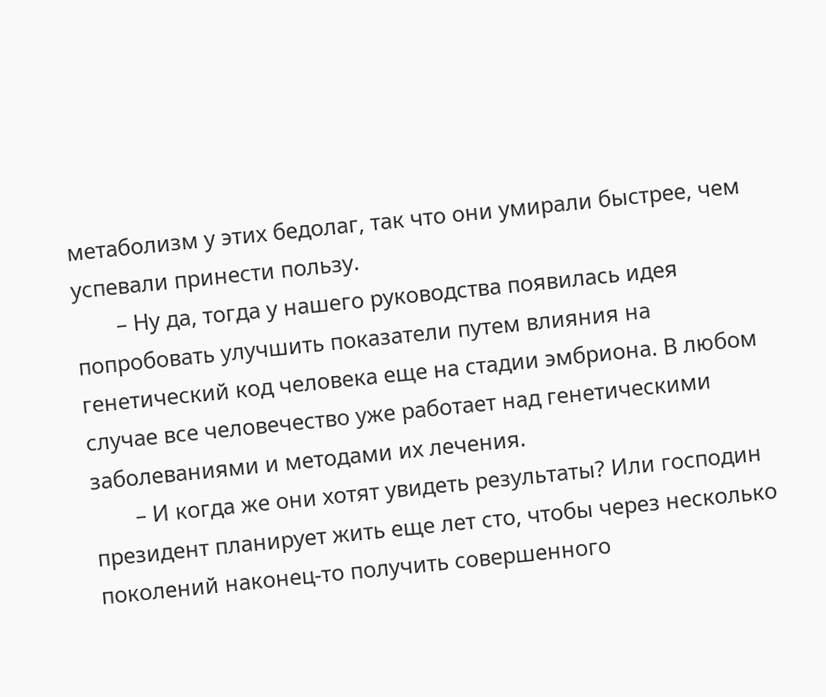метаболизм у этих бедолаг, так что они умирали быстрее, чем успевали принести пользу.
       – Ну да, тогда у нашего руководства появилась идея попробовать улучшить показатели путем влияния на генетический код человека еще на стадии эмбриона. В любом случае все человечество уже работает над генетическими заболеваниями и методами их лечения.
       – И когда же они хотят увидеть результаты? Или господин президент планирует жить еще лет сто, чтобы через несколько поколений наконец-то получить совершенного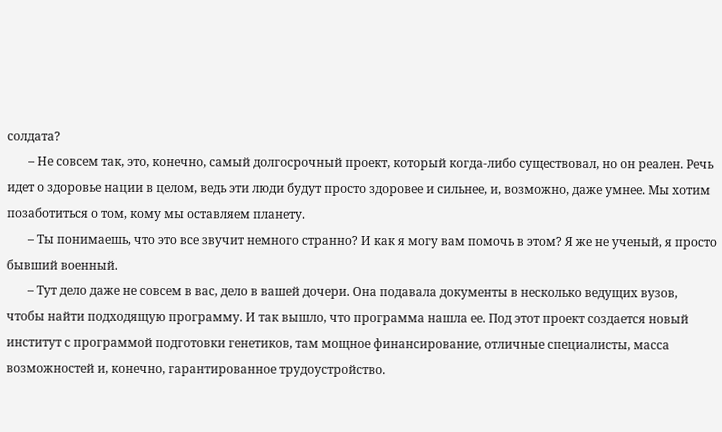солдата?
       – Не совсем так, это, конечно, самый долгосрочный проект, который когда-либо существовал, но он реален. Речь идет о здоровье нации в целом, ведь эти люди будут просто здоровее и сильнее, и, возможно, даже умнее. Мы хотим позаботиться о том, кому мы оставляем планету.
       – Ты понимаешь, что это все звучит немного странно? И как я могу вам помочь в этом? Я же не ученый, я просто бывший военный.
       – Тут дело даже не совсем в вас, дело в вашей дочери. Она подавала документы в несколько ведущих вузов, чтобы найти подходящую программу. И так вышло, что программа нашла ее. Под этот проект создается новый институт с программой подготовки генетиков, там мощное финансирование, отличные специалисты, масса возможностей и, конечно, гарантированное трудоустройство.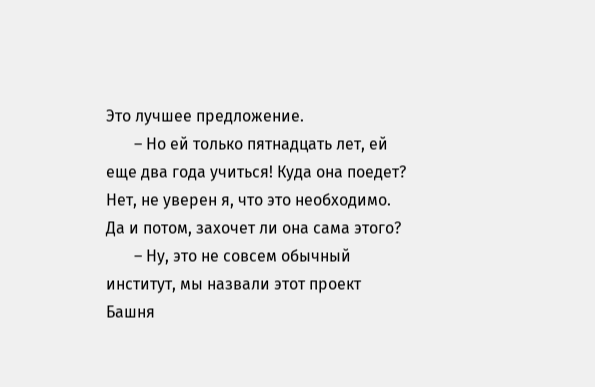Это лучшее предложение.
       – Но ей только пятнадцать лет, ей еще два года учиться! Куда она поедет? Нет, не уверен я, что это необходимо. Да и потом, захочет ли она сама этого?
       – Ну, это не совсем обычный институт, мы назвали этот проект Башня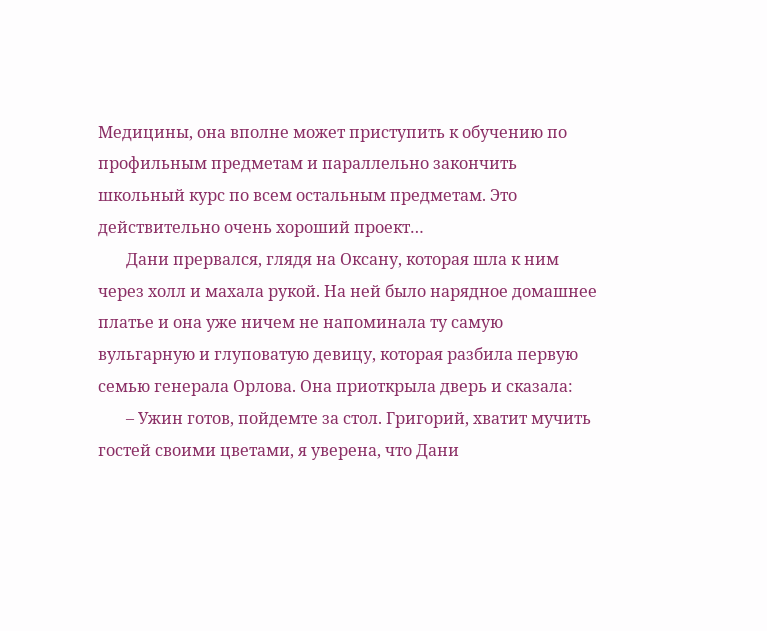Медицины, она вполне может приступить к обучению по профильным предметам и параллельно закончить школьный курс по всем остальным предметам. Это действительно очень хороший проект…
       Дани прервался, глядя на Оксану, которая шла к ним через холл и махала рукой. На ней было нарядное домашнее платье и она уже ничем не напоминала ту самую вульгарную и глуповатую девицу, которая разбила первую семью генерала Орлова. Она приоткрыла дверь и сказала:
       – Ужин готов, пойдемте за стол. Григорий, хватит мучить гостей своими цветами, я уверена, что Дани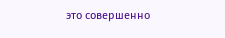это совершенно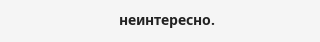неинтересно.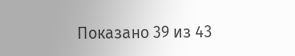Показано 39 из 43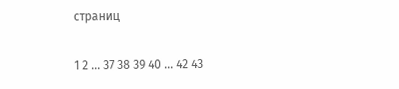страниц

1 2 ... 37 38 39 40 ... 42 43